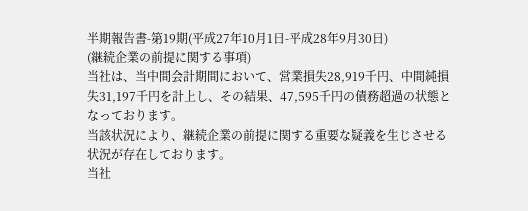半期報告書-第19期(平成27年10月1日-平成28年9月30日)
(継続企業の前提に関する事項)
当社は、当中間会計期間において、営業損失28,919千円、中間純損失31,197千円を計上し、その結果、47,595千円の債務超過の状態となっております。
当該状況により、継続企業の前提に関する重要な疑義を生じさせる状況が存在しております。
当社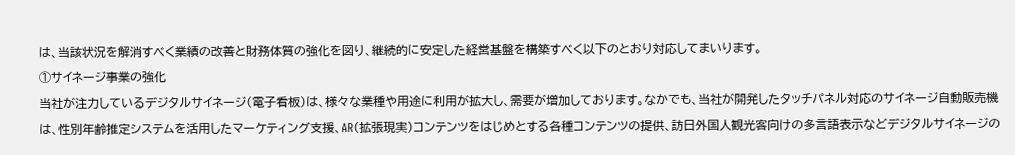は、当該状況を解消すべく業績の改善と財務体質の強化を図り、継続的に安定した経営基盤を構築すべく以下のとおり対応してまいります。
①サイネージ事業の強化
当社が注力しているデジタルサイネージ(電子看板)は、様々な業種や用途に利用が拡大し、需要が増加しております。なかでも、当社が開発したタッチパネル対応のサイネージ自動販売機は、性別年齢推定システムを活用したマーケティング支援、AR(拡張現実)コンテンツをはじめとする各種コンテンツの提供、訪日外国人観光客向けの多言語表示などデジタルサイネージの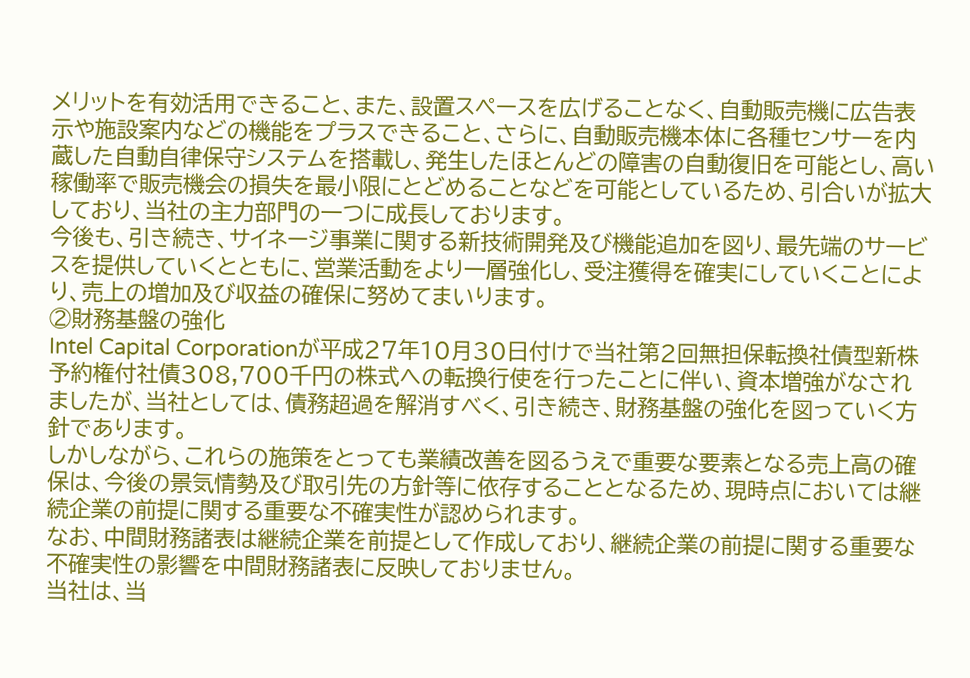メリットを有効活用できること、また、設置スペースを広げることなく、自動販売機に広告表示や施設案内などの機能をプラスできること、さらに、自動販売機本体に各種センサーを内蔵した自動自律保守システムを搭載し、発生したほとんどの障害の自動復旧を可能とし、高い稼働率で販売機会の損失を最小限にとどめることなどを可能としているため、引合いが拡大しており、当社の主力部門の一つに成長しております。
今後も、引き続き、サイネージ事業に関する新技術開発及び機能追加を図り、最先端のサービスを提供していくとともに、営業活動をより一層強化し、受注獲得を確実にしていくことにより、売上の増加及び収益の確保に努めてまいります。
②財務基盤の強化
Intel Capital Corporationが平成27年10月30日付けで当社第2回無担保転換社債型新株予約権付社債308,700千円の株式への転換行使を行ったことに伴い、資本増強がなされましたが、当社としては、債務超過を解消すべく、引き続き、財務基盤の強化を図っていく方針であります。
しかしながら、これらの施策をとっても業績改善を図るうえで重要な要素となる売上高の確保は、今後の景気情勢及び取引先の方針等に依存することとなるため、現時点においては継続企業の前提に関する重要な不確実性が認められます。
なお、中間財務諸表は継続企業を前提として作成しており、継続企業の前提に関する重要な不確実性の影響を中間財務諸表に反映しておりません。
当社は、当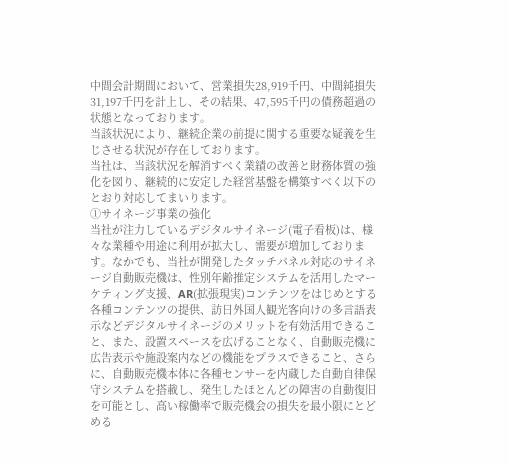中間会計期間において、営業損失28,919千円、中間純損失31,197千円を計上し、その結果、47,595千円の債務超過の状態となっております。
当該状況により、継続企業の前提に関する重要な疑義を生じさせる状況が存在しております。
当社は、当該状況を解消すべく業績の改善と財務体質の強化を図り、継続的に安定した経営基盤を構築すべく以下のとおり対応してまいります。
①サイネージ事業の強化
当社が注力しているデジタルサイネージ(電子看板)は、様々な業種や用途に利用が拡大し、需要が増加しております。なかでも、当社が開発したタッチパネル対応のサイネージ自動販売機は、性別年齢推定システムを活用したマーケティング支援、AR(拡張現実)コンテンツをはじめとする各種コンテンツの提供、訪日外国人観光客向けの多言語表示などデジタルサイネージのメリットを有効活用できること、また、設置スペースを広げることなく、自動販売機に広告表示や施設案内などの機能をプラスできること、さらに、自動販売機本体に各種センサーを内蔵した自動自律保守システムを搭載し、発生したほとんどの障害の自動復旧を可能とし、高い稼働率で販売機会の損失を最小限にとどめる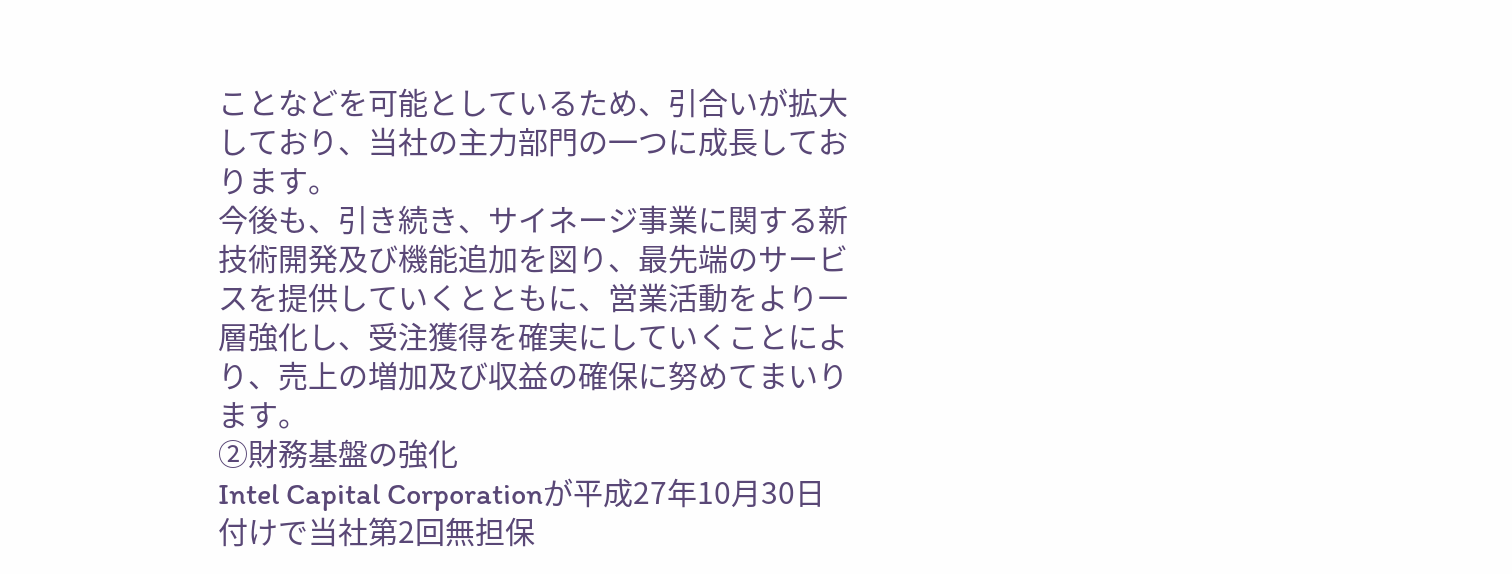ことなどを可能としているため、引合いが拡大しており、当社の主力部門の一つに成長しております。
今後も、引き続き、サイネージ事業に関する新技術開発及び機能追加を図り、最先端のサービスを提供していくとともに、営業活動をより一層強化し、受注獲得を確実にしていくことにより、売上の増加及び収益の確保に努めてまいります。
②財務基盤の強化
Intel Capital Corporationが平成27年10月30日付けで当社第2回無担保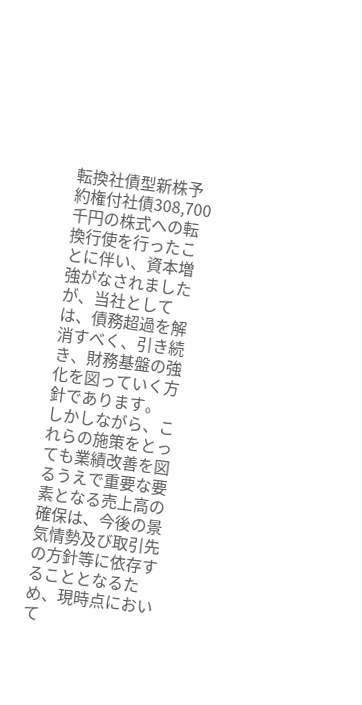転換社債型新株予約権付社債308,700千円の株式への転換行使を行ったことに伴い、資本増強がなされましたが、当社としては、債務超過を解消すべく、引き続き、財務基盤の強化を図っていく方針であります。
しかしながら、これらの施策をとっても業績改善を図るうえで重要な要素となる売上高の確保は、今後の景気情勢及び取引先の方針等に依存することとなるため、現時点において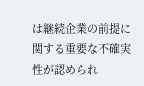は継続企業の前提に関する重要な不確実性が認められ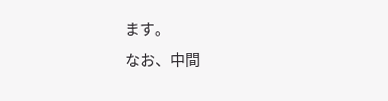ます。
なお、中間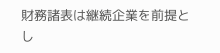財務諸表は継続企業を前提とし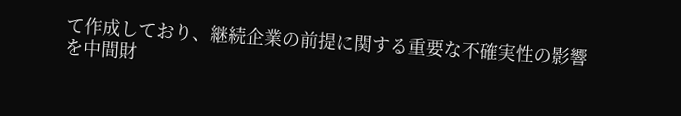て作成しており、継続企業の前提に関する重要な不確実性の影響を中間財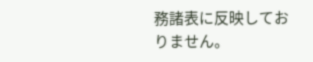務諸表に反映しておりません。